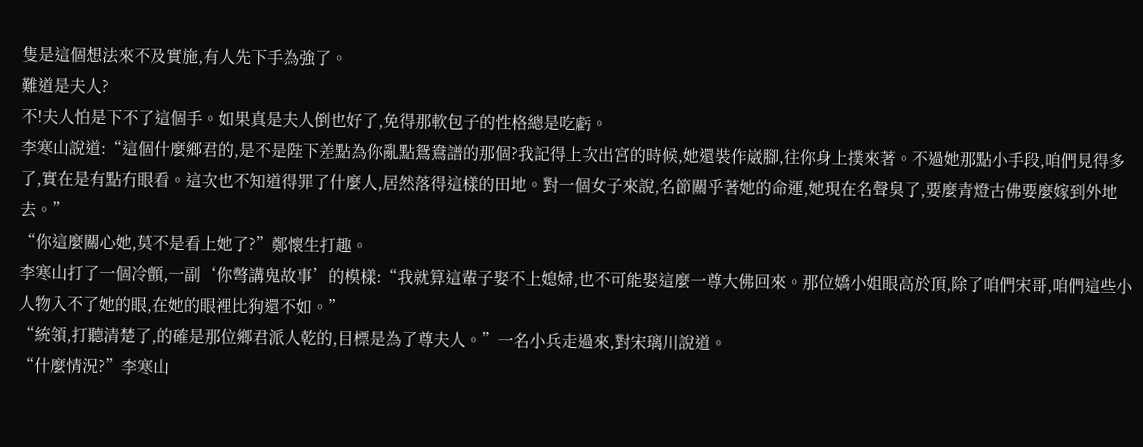隻是這個想法來不及實施,有人先下手為強了。
難道是夫人?
不!夫人怕是下不了這個手。如果真是夫人倒也好了,免得那軟包子的性格總是吃虧。
李寒山說道:“這個什麼鄉君的,是不是陛下差點為你亂點鴛鴦譜的那個?我記得上次出宮的時候,她還裝作崴腳,往你身上撲來著。不過她那點小手段,咱們見得多了,實在是有點冇眼看。這次也不知道得罪了什麼人,居然落得這樣的田地。對一個女子來說,名節關乎著她的命運,她現在名聲臭了,要麼青燈古佛要麼嫁到外地去。”
“你這麼關心她,莫不是看上她了?”鄭懷生打趣。
李寒山打了一個冷顫,一副‘你彆講鬼故事’的模樣:“我就算這輩子娶不上媳婦,也不可能娶這麼一尊大佛回來。那位嬌小姐眼高於頂,除了咱們宋哥,咱們這些小人物入不了她的眼,在她的眼裡比狗還不如。”
“統領,打聽清楚了,的確是那位鄉君派人乾的,目標是為了尊夫人。”一名小兵走過來,對宋璃川說道。
“什麼情況?”李寒山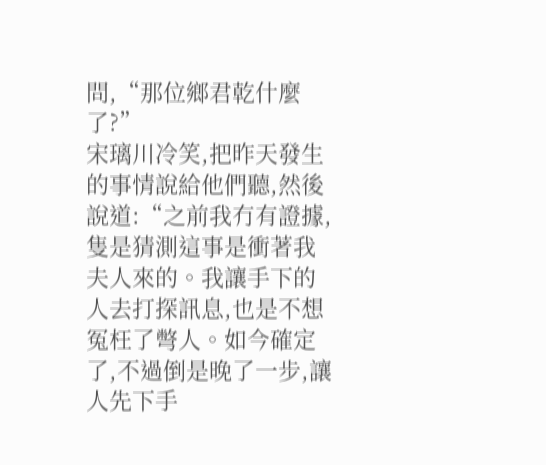問,“那位鄉君乾什麼了?”
宋璃川冷笑,把昨天發生的事情說給他們聽,然後說道:“之前我冇有證據,隻是猜測這事是衝著我夫人來的。我讓手下的人去打探訊息,也是不想冤枉了彆人。如今確定了,不過倒是晚了一步,讓人先下手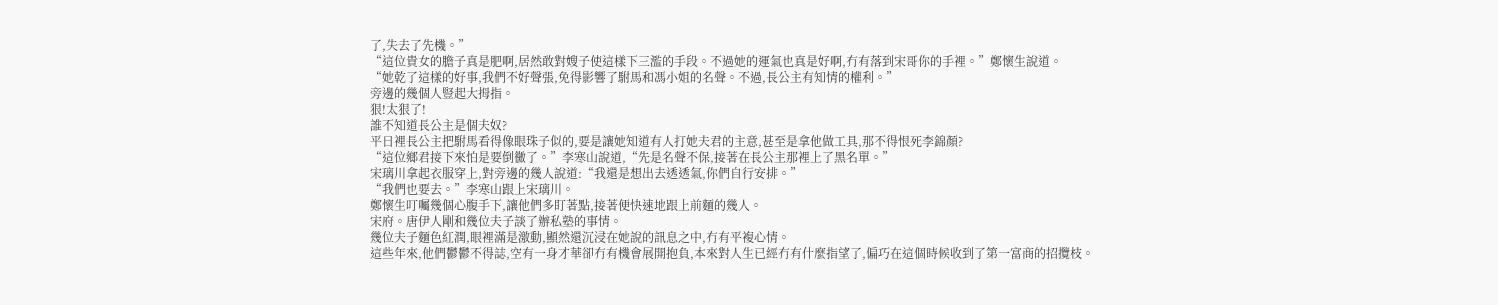了,失去了先機。”
“這位貴女的膽子真是肥啊,居然敢對嫂子使這樣下三濫的手段。不過她的運氣也真是好啊,冇有落到宋哥你的手裡。”鄭懷生說道。
“她乾了這樣的好事,我們不好聲張,免得影響了駙馬和馮小姐的名聲。不過,長公主有知情的權利。”
旁邊的幾個人豎起大拇指。
狠!太狠了!
誰不知道長公主是個夫奴?
平日裡長公主把駙馬看得像眼珠子似的,要是讓她知道有人打她夫君的主意,甚至是拿他做工具,那不得恨死李錦顏?
“這位鄉君接下來怕是要倒黴了。”李寒山說道,“先是名聲不保,接著在長公主那裡上了黑名單。”
宋璃川拿起衣服穿上,對旁邊的幾人說道:“我還是想出去透透氣,你們自行安排。”
“我們也要去。”李寒山跟上宋璃川。
鄭懷生叮囑幾個心腹手下,讓他們多盯著點,接著便快速地跟上前麵的幾人。
宋府。唐伊人剛和幾位夫子談了辦私塾的事情。
幾位夫子麵色紅潤,眼裡滿是激動,顯然還沉浸在她說的訊息之中,冇有平複心情。
這些年來,他們鬱鬱不得誌,空有一身才華卻冇有機會展開抱負,本來對人生已經冇有什麼指望了,偏巧在這個時候收到了第一富商的招攬枝。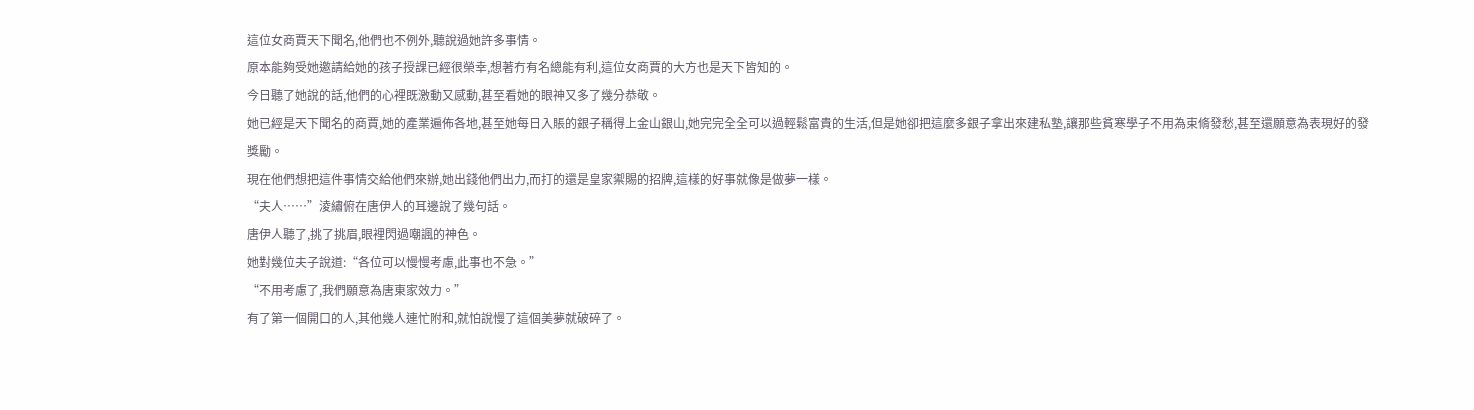這位女商賈天下聞名,他們也不例外,聽說過她許多事情。
原本能夠受她邀請給她的孩子授課已經很榮幸,想著冇有名總能有利,這位女商賈的大方也是天下皆知的。
今日聽了她說的話,他們的心裡既激動又感動,甚至看她的眼神又多了幾分恭敬。
她已經是天下聞名的商賈,她的產業遍佈各地,甚至她每日入賬的銀子稱得上金山銀山,她完完全全可以過輕鬆富貴的生活,但是她卻把這麼多銀子拿出來建私塾,讓那些貧寒學子不用為束脩發愁,甚至還願意為表現好的發獎勵。
現在他們想把這件事情交給他們來辦,她出錢他們出力,而打的還是皇家禦賜的招牌,這樣的好事就像是做夢一樣。
“夫人……”淩繡俯在唐伊人的耳邊說了幾句話。
唐伊人聽了,挑了挑眉,眼裡閃過嘲諷的神色。
她對幾位夫子說道:“各位可以慢慢考慮,此事也不急。”
“不用考慮了,我們願意為唐東家效力。”
有了第一個開口的人,其他幾人連忙附和,就怕說慢了這個美夢就破碎了。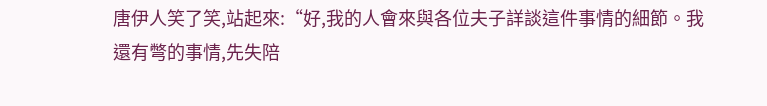唐伊人笑了笑,站起來:“好,我的人會來與各位夫子詳談這件事情的細節。我還有彆的事情,先失陪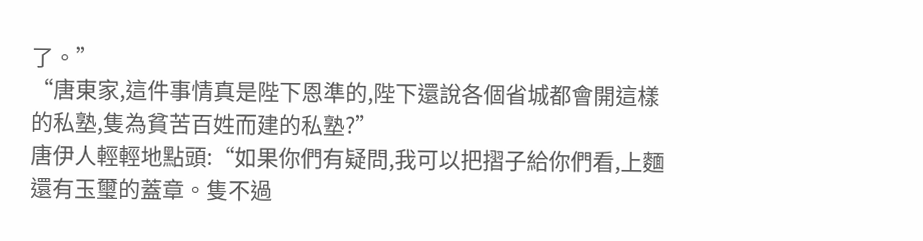了。”
“唐東家,這件事情真是陛下恩準的,陛下還說各個省城都會開這樣的私塾,隻為貧苦百姓而建的私塾?”
唐伊人輕輕地點頭:“如果你們有疑問,我可以把摺子給你們看,上麵還有玉璽的蓋章。隻不過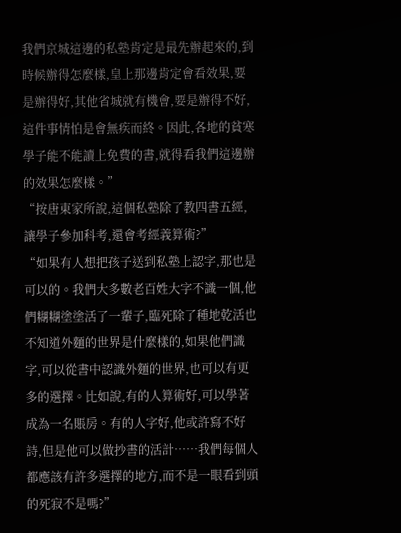我們京城這邊的私塾肯定是最先辦起來的,到時候辦得怎麼樣,皇上那邊肯定會看效果,要是辦得好,其他省城就有機會,要是辦得不好,這件事情怕是會無疾而終。因此,各地的貧寒學子能不能讀上免費的書,就得看我們這邊辦的效果怎麼樣。”
“按唐東家所說,這個私塾除了教四書五經,讓學子參加科考,還會考經義算術?”
“如果有人想把孩子送到私塾上認字,那也是可以的。我們大多數老百姓大字不識一個,他們糊糊塗塗活了一輩子,臨死除了種地乾活也不知道外麵的世界是什麼樣的,如果他們識字,可以從書中認識外麵的世界,也可以有更多的選擇。比如說,有的人算術好,可以學著成為一名賬房。有的人字好,他或許寫不好詩,但是他可以做抄書的活計……我們每個人都應該有許多選擇的地方,而不是一眼看到頭的死寂不是嗎?”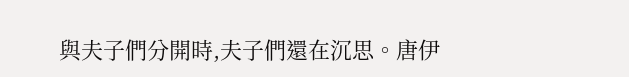與夫子們分開時,夫子們還在沉思。唐伊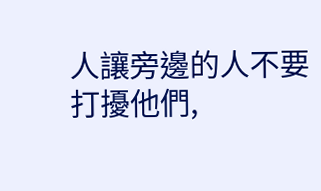人讓旁邊的人不要打擾他們,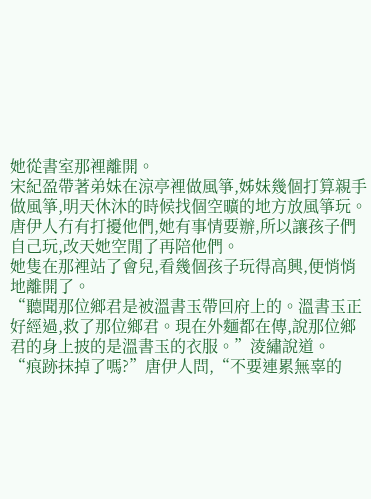她從書室那裡離開。
宋紀盈帶著弟妹在涼亭裡做風箏,姊妹幾個打算親手做風箏,明天休沐的時候找個空曠的地方放風箏玩。
唐伊人冇有打擾他們,她有事情要辦,所以讓孩子們自己玩,改天她空閒了再陪他們。
她隻在那裡站了會兒,看幾個孩子玩得高興,便悄悄地離開了。
“聽聞那位鄉君是被溫書玉帶回府上的。溫書玉正好經過,救了那位鄉君。現在外麵都在傳,說那位鄉君的身上披的是溫書玉的衣服。”淩繡說道。
“痕跡抹掉了嗎?”唐伊人問,“不要連累無辜的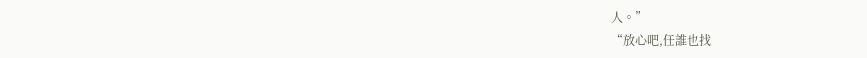人。”
“放心吧,任誰也找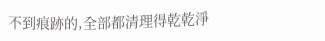不到痕跡的,全部都清理得乾乾淨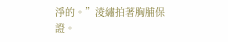淨的。”淩繡拍著胸脯保證。